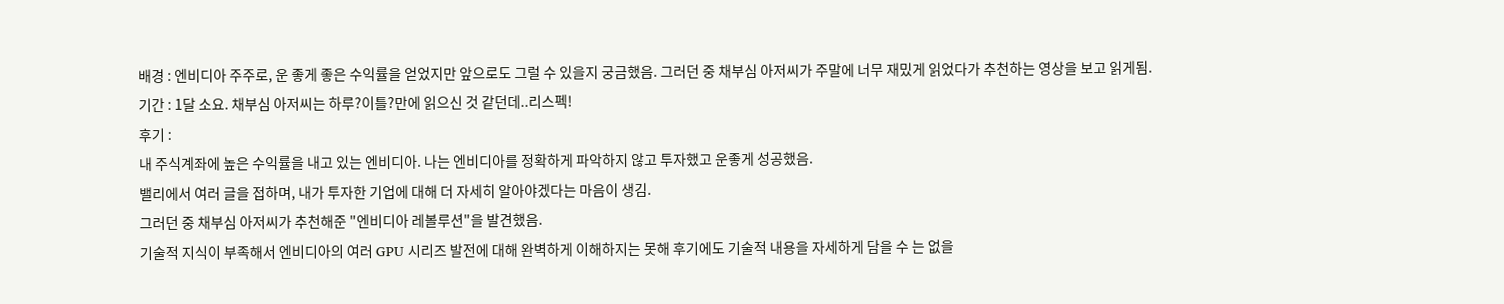배경 : 엔비디아 주주로, 운 좋게 좋은 수익률을 얻었지만 앞으로도 그럴 수 있을지 궁금했음. 그러던 중 채부심 아저씨가 주말에 너무 재밌게 읽었다가 추천하는 영상을 보고 읽게됨.
기간 : 1달 소요. 채부심 아저씨는 하루?이틀?만에 읽으신 것 같던데..리스펙!
후기 :
내 주식계좌에 높은 수익률을 내고 있는 엔비디아. 나는 엔비디아를 정확하게 파악하지 않고 투자했고 운좋게 성공했음.
밸리에서 여러 글을 접하며, 내가 투자한 기업에 대해 더 자세히 알아야겠다는 마음이 생김.
그러던 중 채부심 아저씨가 추천해준 "엔비디아 레볼루션"을 발견했음.
기술적 지식이 부족해서 엔비디아의 여러 GPU 시리즈 발전에 대해 완벽하게 이해하지는 못해 후기에도 기술적 내용을 자세하게 담을 수 는 없을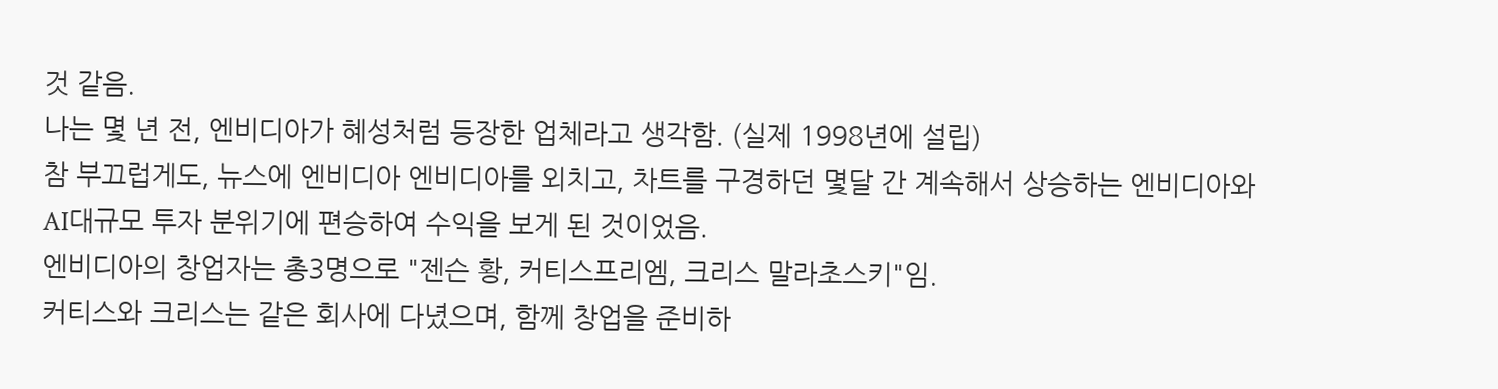것 같음.
나는 몇 년 전, 엔비디아가 혜성처럼 등장한 업체라고 생각함. (실제 1998년에 설립)
참 부끄럽게도, 뉴스에 엔비디아 엔비디아를 외치고, 차트를 구경하던 몇달 간 계속해서 상승하는 엔비디아와 AI대규모 투자 분위기에 편승하여 수익을 보게 된 것이었음.
엔비디아의 창업자는 총3명으로 "젠슨 황, 커티스프리엠, 크리스 말라초스키"임.
커티스와 크리스는 같은 회사에 다녔으며, 함께 창업을 준비하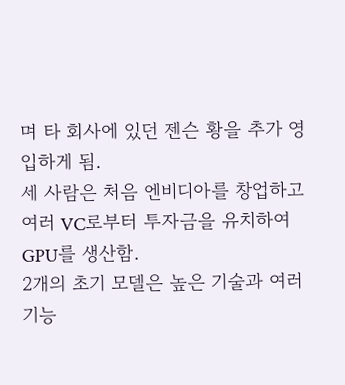며 타 회사에 있던 젠슨 황을 추가 영입하게 됨.
세 사람은 처음 엔비디아를 창업하고 여러 VC로부터 투자금을 유치하여 GPU를 생산함.
2개의 초기 모델은 높은 기술과 여러 기능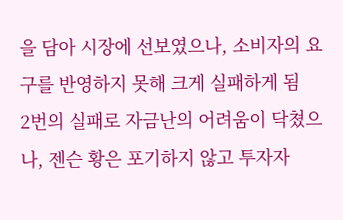을 담아 시장에 선보였으나, 소비자의 요구를 반영하지 못해 크게 실패하게 됨
2번의 실패로 자금난의 어려움이 닥쳤으나, 젠슨 황은 포기하지 않고 투자자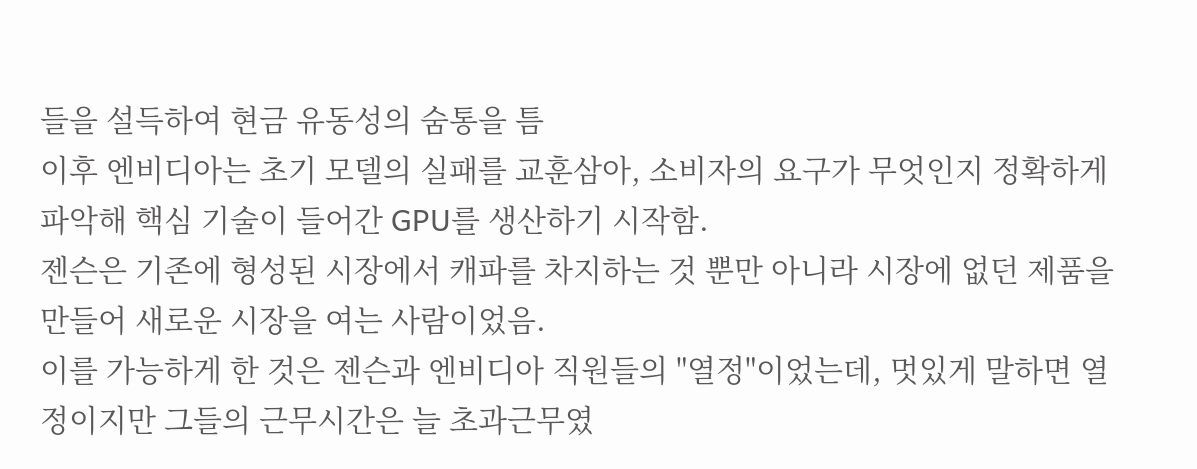들을 설득하여 현금 유동성의 숨통을 틈
이후 엔비디아는 초기 모델의 실패를 교훈삼아, 소비자의 요구가 무엇인지 정확하게 파악해 핵심 기술이 들어간 GPU를 생산하기 시작함.
젠슨은 기존에 형성된 시장에서 캐파를 차지하는 것 뿐만 아니라 시장에 없던 제품을 만들어 새로운 시장을 여는 사람이었음.
이를 가능하게 한 것은 젠슨과 엔비디아 직원들의 "열정"이었는데, 멋있게 말하면 열정이지만 그들의 근무시간은 늘 초과근무였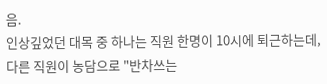음.
인상깊었던 대목 중 하나는 직원 한명이 10시에 퇴근하는데, 다른 직원이 농담으로 "반차쓰는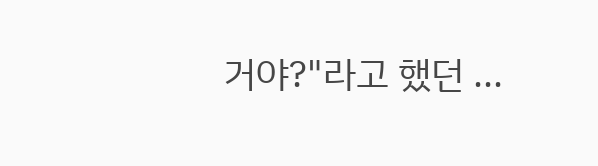거야?"라고 했던 ...